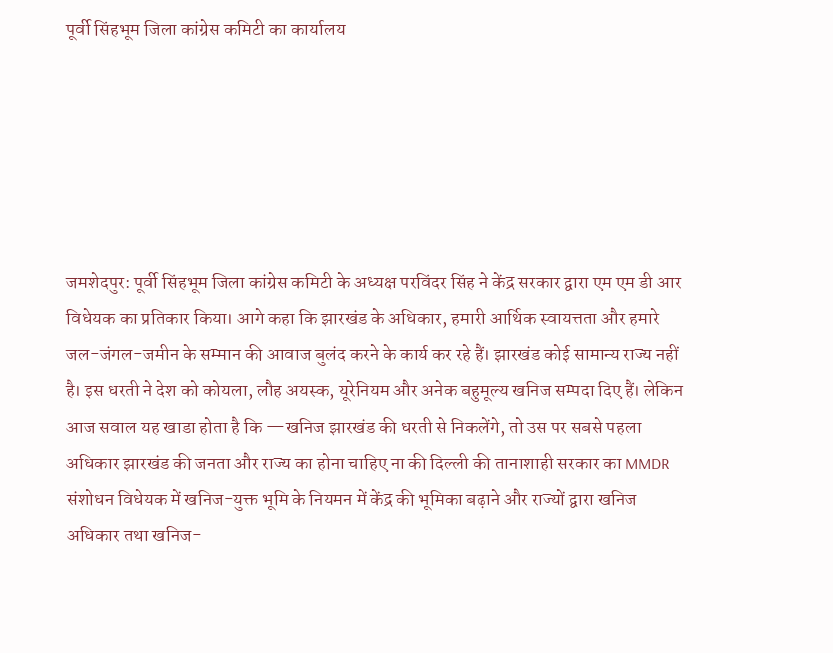पूर्वी सिंहभूम जिला कांग्रेस कमिटी का कार्यालय






जमशेदपुर: पूर्वी सिंहभूम जिला कांग्रेस कमिटी के अध्यक्ष परविंदर सिंह ने केंद्र सरकार द्वारा एम एम डी आर विधेयक का प्रतिकार किया। आगे कहा कि झारखंड के अधिकार, हमारी आर्थिक स्वायत्तता और हमारे जल-जंगल-जमीन के सम्मान की आवाज बुलंद करने के कार्य कर रहे हैं। झारखंड कोई सामान्य राज्य नहीं है। इस धरती ने देश को कोयला, लौह अयस्क, यूरेनियम और अनेक बहुमूल्य खनिज सम्पदा दिए हैं। लेकिन आज सवाल यह खाडा होता है कि —खनिज झारखंड की धरती से निकलेंगे, तो उस पर सबसे पहला अधिकार झारखंड की जनता और राज्य का होना चाहिए ना की दिल्ली की तानाशाही सरकार का MMDR संशोधन विधेयक में खनिज-युक्त भूमि के नियमन में केंद्र की भूमिका बढ़ाने और राज्यों द्वारा खनिज अधिकार तथा खनिज-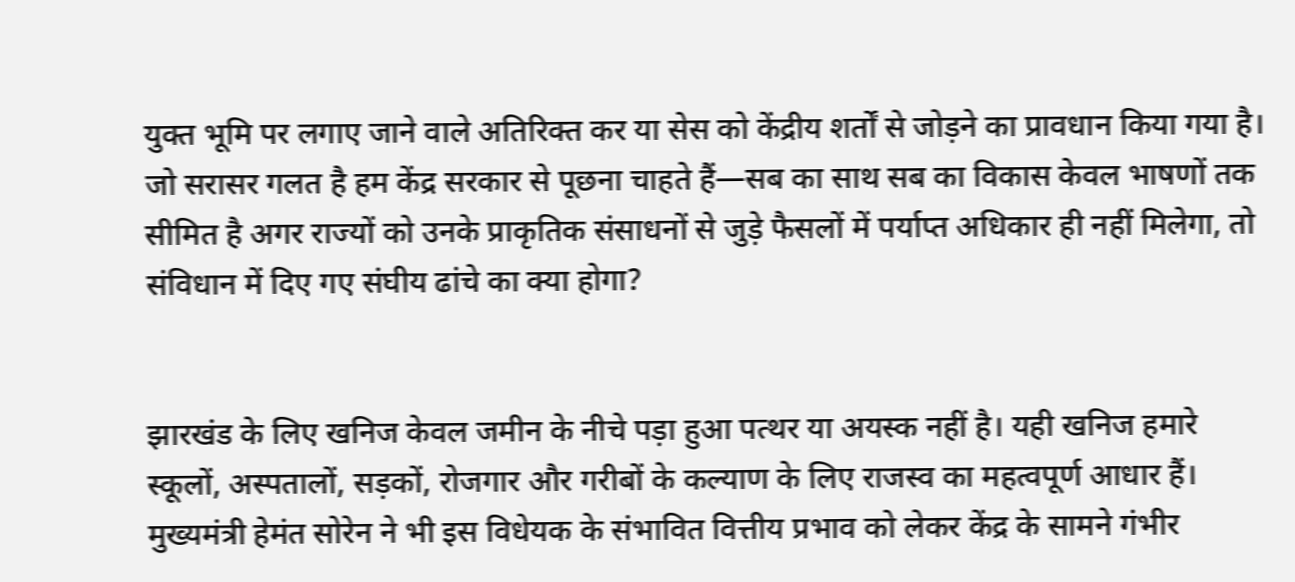युक्त भूमि पर लगाए जाने वाले अतिरिक्त कर या सेस को केंद्रीय शर्तों से जोड़ने का प्रावधान किया गया है। जो सरासर गलत है हम केंद्र सरकार से पूछना चाहते हैं—सब का साथ सब का विकास केवल भाषणों तक सीमित है अगर राज्यों को उनके प्राकृतिक संसाधनों से जुड़े फैसलों में पर्याप्त अधिकार ही नहीं मिलेगा, तो संविधान में दिए गए संघीय ढांचे का क्या होगा?


झारखंड के लिए खनिज केवल जमीन के नीचे पड़ा हुआ पत्थर या अयस्क नहीं है। यही खनिज हमारे स्कूलों, अस्पतालों, सड़कों, रोजगार और गरीबों के कल्याण के लिए राजस्व का महत्वपूर्ण आधार हैं। मुख्यमंत्री हेमंत सोरेन ने भी इस विधेयक के संभावित वित्तीय प्रभाव को लेकर केंद्र के सामने गंभीर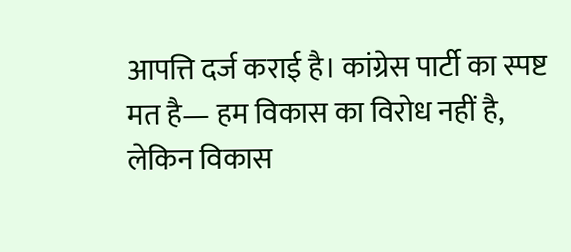आपत्ति दर्ज कराई है। कांग्रेस पार्टी का स्पष्ट मत है— हम विकास का विरोध नहीं है, लेकिन विकास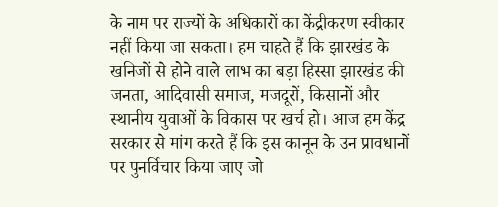के नाम पर राज्यों के अधिकारों का केंद्रीकरण स्वीकार नहीं किया जा सकता। हम चाहते हैं कि झारखंड के खनिजों से होने वाले लाभ का बड़ा हिस्सा झारखंड की जनता, आदिवासी समाज, मजदूरों, किसानों और स्थानीय युवाओं के विकास पर खर्च हो। आज हम केंद्र सरकार से मांग करते हैं कि इस कानून के उन प्रावधानों पर पुनर्विचार किया जाए जो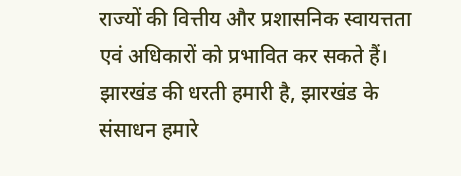राज्यों की वित्तीय और प्रशासनिक स्वायत्तता एवं अधिकारों को प्रभावित कर सकते हैं।
झारखंड की धरती हमारी है, झारखंड के संसाधन हमारे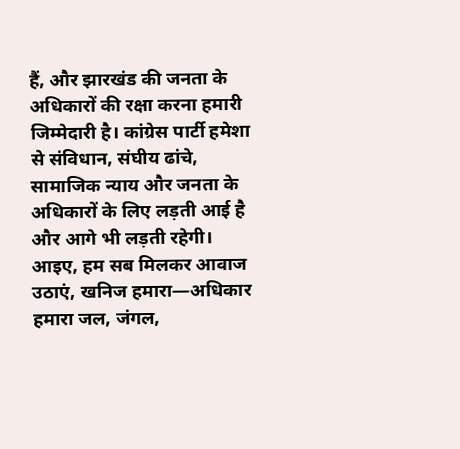हैं, और झारखंड की जनता के अधिकारों की रक्षा करना हमारी जिम्मेदारी है। कांग्रेस पार्टी हमेशा से संविधान, संघीय ढांचे, सामाजिक न्याय और जनता के अधिकारों के लिए लड़ती आई है और आगे भी लड़ती रहेगी। आइए, हम सब मिलकर आवाज उठाएं, खनिज हमारा—अधिकार हमारा जल, जंगल,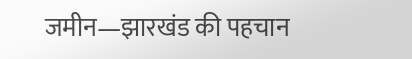जमीन—झारखंड की पहचान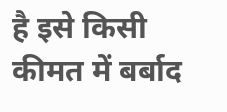है इसे किसी कीमत में बर्बाद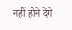नहीं होने देंगे